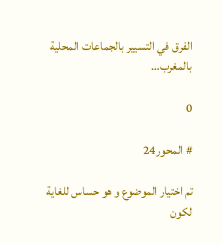الفرق في التسيير بالجماعات المحلية بالمغرب…

0

# المحور24

تم اختيار الموضوع و هو حساس للغاية لكون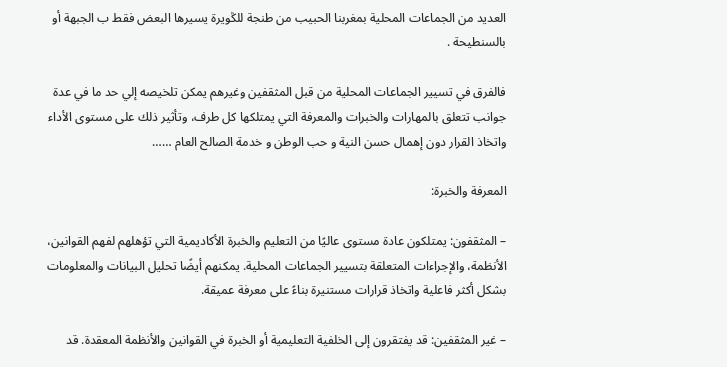العديد من الجماعات المحلية بمغربنا الحبيب من طنجة للݣويرة يسيرها البعض فقط ب الجبهة أو بالسنطيحة .

فالفرق في تسيير الجماعات المحلية من قبل المثقفين وغيرهم يمكن تلخيصه إلي حد ما في عدة جوانب تتعلق بالمهارات والخبرات والمعرفة التي يمتلكها كل طرف، وتأثير ذلك على مستوى الأداء واتخاذ القرار دون إهمال حسن النية و حب الوطن و خدمة الصالح العام ……

المعرفة والخبرة:

– المثقفون: يمتلكون عادة مستوى عاليًا من التعليم والخبرة الأكاديمية التي تؤهلهم لفهم القوانين، الأنظمة، والإجراءات المتعلقة بتسيير الجماعات المحلية. يمكنهم أيضًا تحليل البيانات والمعلومات بشكل أكثر فاعلية واتخاذ قرارات مستنيرة بناءً على معرفة عميقة.

– غير المثقفين: قد يفتقرون إلى الخلفية التعليمية أو الخبرة في القوانين والأنظمة المعقدة. قد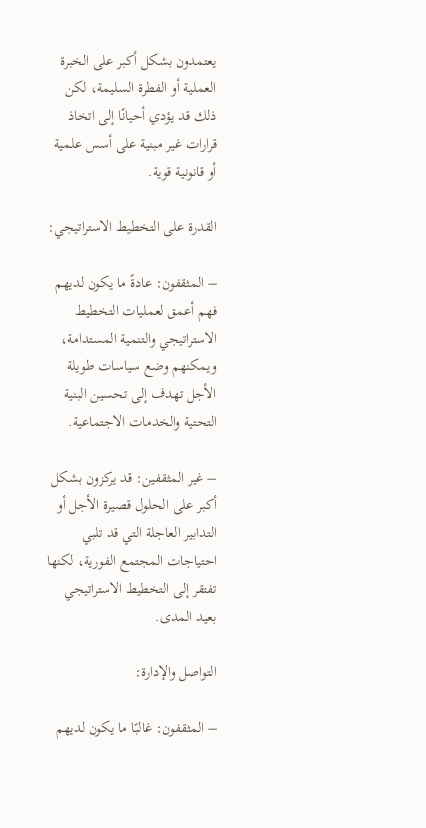يعتمدون بشكل أكبر على الخبرة العملية أو الفطرة السليمة، لكن ذلك قد يؤدي أحيانًا إلى اتخاذ قرارات غير مبنية على أسس علمية أو قانونية قوية.

القدرة على التخطيط الاستراتيجي:

– المثقفون: عادةً ما يكون لديهم فهم أعمق لعمليات التخطيط الاستراتيجي والتنمية المستدامة، ويمكنهم وضع سياسات طويلة الأجل تهدف إلى تحسين البنية التحتية والخدمات الاجتماعية.

– غير المثقفين: قد يركزون بشكل أكبر على الحلول قصيرة الأجل أو التدابير العاجلة التي قد تلبي احتياجات المجتمع الفورية، لكنها تفتقر إلى التخطيط الاستراتيجي بعيد المدى.

التواصل والإدارة:

– المثقفون: غالبًا ما يكون لديهم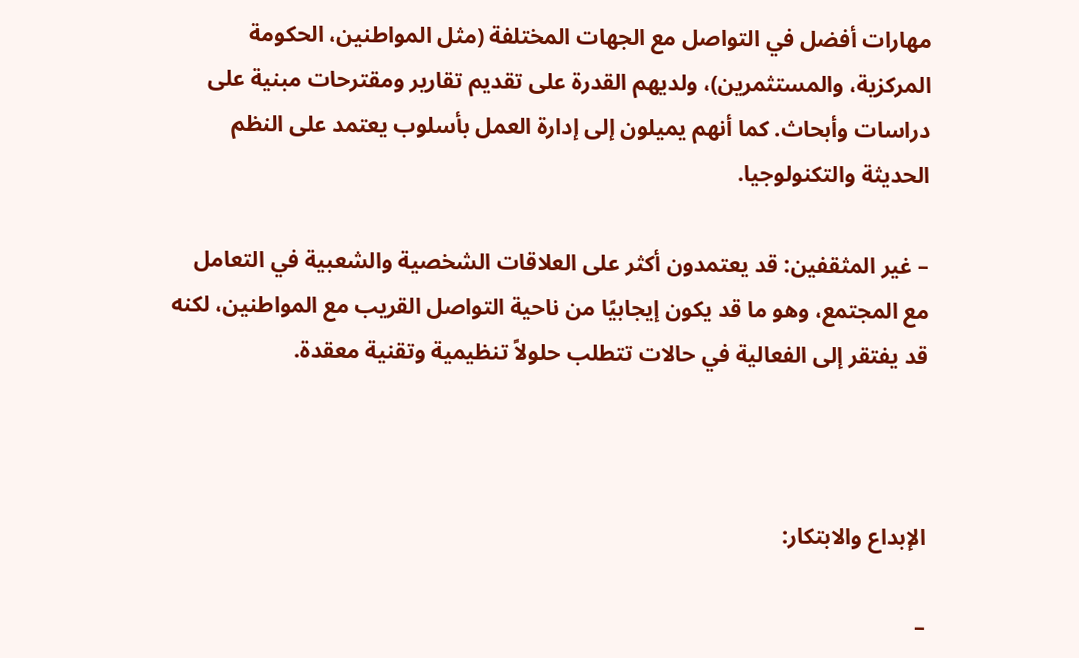مهارات أفضل في التواصل مع الجهات المختلفة (مثل المواطنين، الحكومة المركزية، والمستثمرين)، ولديهم القدرة على تقديم تقارير ومقترحات مبنية على دراسات وأبحاث. كما أنهم يميلون إلى إدارة العمل بأسلوب يعتمد على النظم الحديثة والتكنولوجيا.

– غير المثقفين: قد يعتمدون أكثر على العلاقات الشخصية والشعبية في التعامل مع المجتمع، وهو ما قد يكون إيجابيًا من ناحية التواصل القريب مع المواطنين، لكنه قد يفتقر إلى الفعالية في حالات تتطلب حلولاً تنظيمية وتقنية معقدة.



الإبداع والابتكار:

–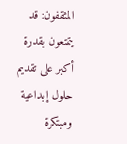المثقفون: قد يتمتعون بقدرة أكبر على تقديم حلول إبداعية ومبتكرة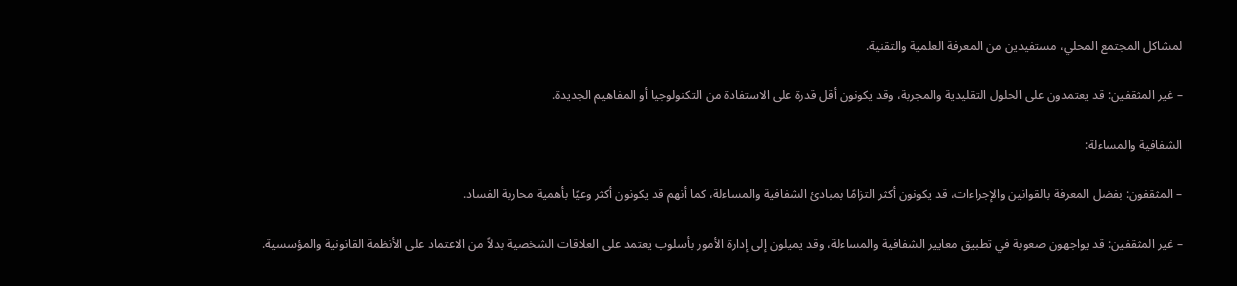لمشاكل المجتمع المحلي، مستفيدين من المعرفة العلمية والتقنية.

– غير المثقفين: قد يعتمدون على الحلول التقليدية والمجربة، وقد يكونون أقل قدرة على الاستفادة من التكنولوجيا أو المفاهيم الجديدة.

الشفافية والمساءلة:

– المثقفون: بفضل المعرفة بالقوانين والإجراءات، قد يكونون أكثر التزامًا بمبادئ الشفافية والمساءلة، كما أنهم قد يكونون أكثر وعيًا بأهمية محاربة الفساد.

– غير المثقفين: قد يواجهون صعوبة في تطبيق معايير الشفافية والمساءلة، وقد يميلون إلى إدارة الأمور بأسلوب يعتمد على العلاقات الشخصية بدلاً من الاعتماد على الأنظمة القانونية والمؤسسية.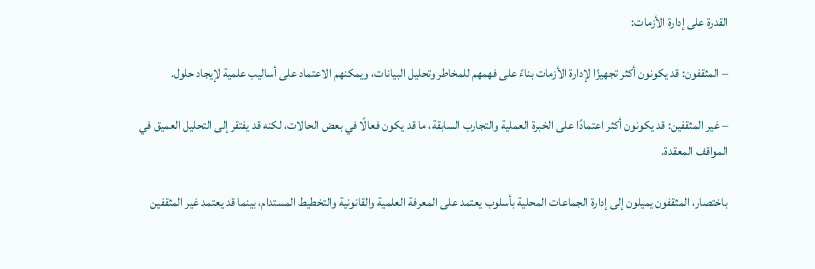القدرة على إدارة الأزمات:

– المثقفون: قد يكونون أكثر تجهيزًا لإدارة الأزمات بناءً على فهمهم للمخاطر وتحليل البيانات، ويمكنهم الاعتماد على أساليب علمية لإيجاد حلول.

– غير المثقفين: قد يكونون أكثر اعتمادًا على الخبرة العملية والتجارب السابقة، ما قد يكون فعالًا في بعض الحالات، لكنه قد يفتقر إلى التحليل العميق في المواقف المعقدة.

باختصار، المثقفون يميلون إلى إدارة الجماعات المحلية بأسلوب يعتمد على المعرفة العلمية والقانونية والتخطيط المستدام، بينما قد يعتمد غير المثقفين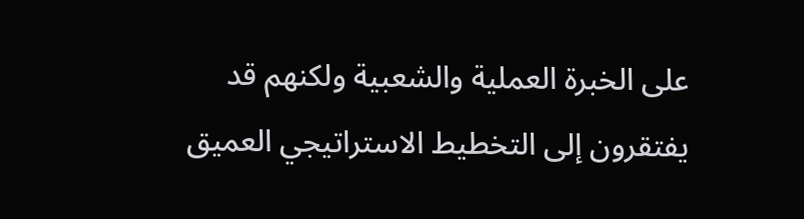على الخبرة العملية والشعبية ولكنهم قد يفتقرون إلى التخطيط الاستراتيجي العميق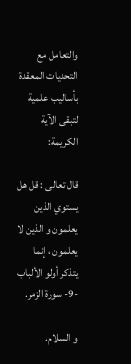والتعامل مع التحديات المعقدة بأساليب علمية لتبقى الآية الكريمة:

قال تعالى : قل هل يستوي الذين يعلمون و الذين لا يعلمون ، إنما يتذكر أولو الألباب -9- سورة الزمر.

و السلام.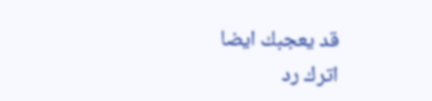قد يعجبك ايضا
اترك رد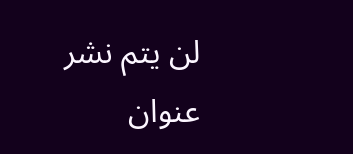لن يتم نشر عنوان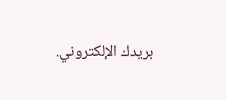بريدك الإلكتروني.